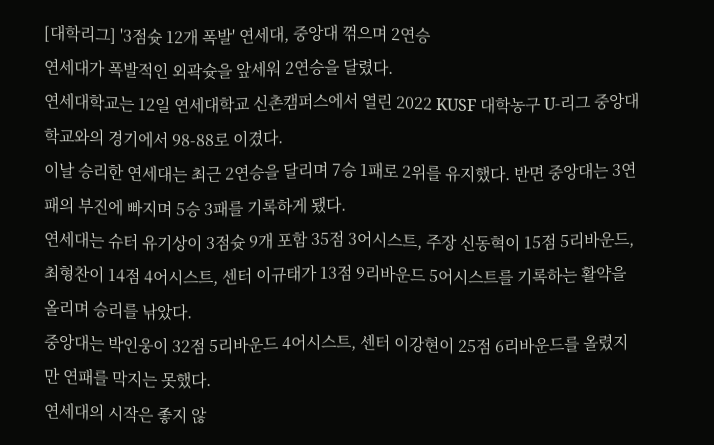[대학리그] '3점슛 12개 폭발' 연세대, 중앙대 꺾으며 2연승
연세대가 폭발적인 외곽슛을 앞세워 2연승을 달렸다.
연세대학교는 12일 연세대학교 신촌캠퍼스에서 열린 2022 KUSF 대학농구 U-리그 중앙대학교와의 경기에서 98-88로 이겼다.
이날 승리한 연세대는 최근 2연승을 달리며 7승 1패로 2위를 유지했다. 반면 중앙대는 3연패의 부진에 빠지며 5승 3패를 기록하게 됐다.
연세대는 슈터 유기상이 3점슛 9개 포함 35점 3어시스트, 주장 신동혁이 15점 5리바운드, 최형찬이 14점 4어시스트, 센터 이규태가 13점 9리바운드 5어시스트를 기록하는 활약을 올리며 승리를 낚았다.
중앙대는 박인웅이 32점 5리바운드 4어시스트, 센터 이강현이 25점 6리바운드를 올렸지만 연패를 막지는 못했다.
연세대의 시작은 좋지 않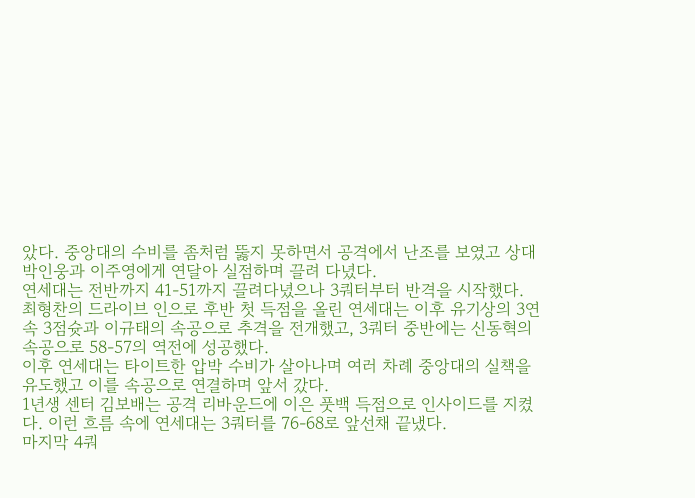았다. 중앙대의 수비를 좀처럼 뚫지 못하면서 공격에서 난조를 보였고 상대 박인웅과 이주영에게 연달아 실점하며 끌려 다녔다.
연세대는 전반까지 41-51까지 끌려다녔으나 3쿼터부터 반격을 시작했다.
최형찬의 드라이브 인으로 후반 첫 득점을 올린 연세대는 이후 유기상의 3연속 3점슛과 이규태의 속공으로 추격을 전개했고, 3쿼터 중반에는 신동혁의 속공으로 58-57의 역전에 성공했다.
이후 연세대는 타이트한 압박 수비가 살아나며 여러 차례 중앙대의 실책을 유도했고 이를 속공으로 연결하며 앞서 갔다.
1년생 센터 김보배는 공격 리바운드에 이은 풋백 득점으로 인사이드를 지켰다. 이런 흐름 속에 연세대는 3쿼터를 76-68로 앞선채 끝냈다.
마지막 4쿼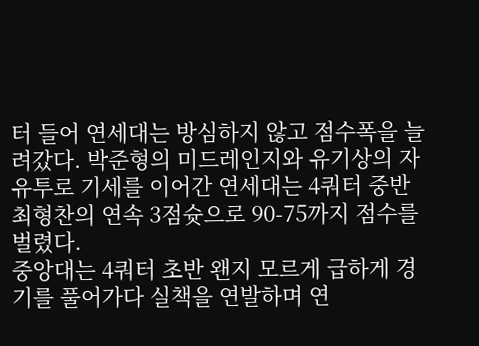터 들어 연세대는 방심하지 않고 점수폭을 늘려갔다. 박준형의 미드레인지와 유기상의 자유투로 기세를 이어간 연세대는 4쿼터 중반 최형찬의 연속 3점슛으로 90-75까지 점수를 벌렸다.
중앙대는 4쿼터 초반 왠지 모르게 급하게 경기를 풀어가다 실책을 연발하며 연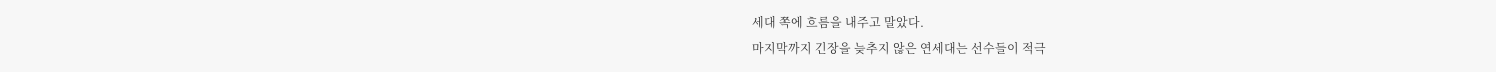세대 쪽에 흐름을 내주고 말았다.
마지막까지 긴장을 늦추지 않은 연세대는 선수들이 적극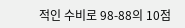적인 수비로 98-88의 10점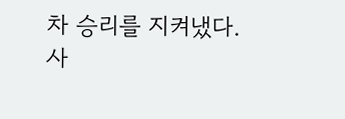차 승리를 지켜냈다.
사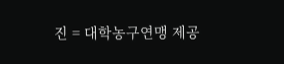진 = 대학농구연맹 제공